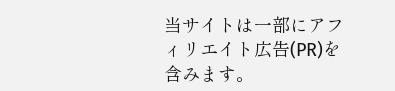当サイトは一部にアフィリエイト広告(PR)を含みます。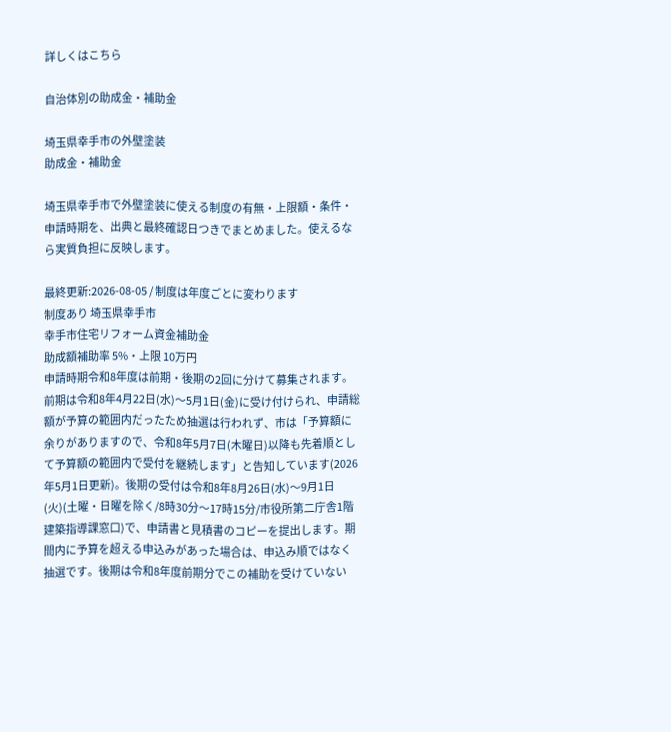詳しくはこちら

自治体別の助成金・補助金

埼玉県幸手市の外壁塗装
助成金・補助金

埼玉県幸手市で外壁塗装に使える制度の有無・上限額・条件・申請時期を、出典と最終確認日つきでまとめました。使えるなら実質負担に反映します。

最終更新:2026-08-05 / 制度は年度ごとに変わります
制度あり 埼玉県幸手市
幸手市住宅リフォーム資金補助金
助成額補助率 5%・上限 10万円
申請時期令和8年度は前期・後期の2回に分けて募集されます。前期は令和8年4月22日(水)〜5月1日(金)に受け付けられ、申請総額が予算の範囲内だったため抽選は行われず、市は「予算額に余りがありますので、令和8年5月7日(木曜日)以降も先着順として予算額の範囲内で受付を継続します」と告知しています(2026年5月1日更新)。後期の受付は令和8年8月26日(水)〜9月1日(火)(土曜・日曜を除く/8時30分〜17時15分/市役所第二庁舎1階 建築指導課窓口)で、申請書と見積書のコピーを提出します。期間内に予算を超える申込みがあった場合は、申込み順ではなく抽選です。後期は令和8年度前期分でこの補助を受けていない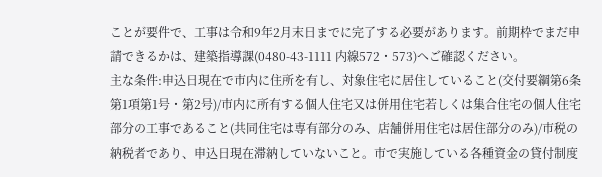ことが要件で、工事は令和9年2月末日までに完了する必要があります。前期枠でまだ申請できるかは、建築指導課(0480-43-1111 内線572・573)へご確認ください。
主な条件:申込日現在で市内に住所を有し、対象住宅に居住していること(交付要綱第6条第1項第1号・第2号)/市内に所有する個人住宅又は併用住宅若しくは集合住宅の個人住宅部分の工事であること(共同住宅は専有部分のみ、店舗併用住宅は居住部分のみ)/市税の納税者であり、申込日現在滞納していないこと。市で実施している各種資金の貸付制度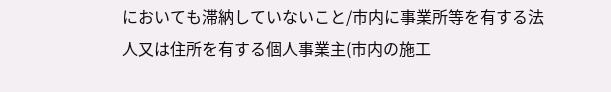においても滞納していないこと/市内に事業所等を有する法人又は住所を有する個人事業主(市内の施工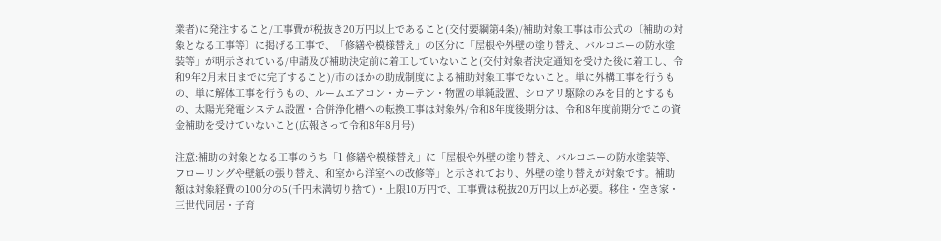業者)に発注すること/工事費が税抜き20万円以上であること(交付要綱第4条)/補助対象工事は市公式の〔補助の対象となる工事等〕に掲げる工事で、「修繕や模様替え」の区分に「屋根や外壁の塗り替え、バルコニーの防水塗装等」が明示されている/申請及び補助決定前に着工していないこと(交付対象者決定通知を受けた後に着工し、令和9年2月末日までに完了すること)/市のほかの助成制度による補助対象工事でないこと。単に外構工事を行うもの、単に解体工事を行うもの、ルームエアコン・カーテン・物置の単純設置、シロアリ駆除のみを目的とするもの、太陽光発電システム設置・合併浄化槽への転換工事は対象外/令和8年度後期分は、令和8年度前期分でこの資金補助を受けていないこと(広報さって令和8年8月号)

注意:補助の対象となる工事のうち「1 修繕や模様替え」に「屋根や外壁の塗り替え、バルコニーの防水塗装等、フローリングや壁紙の張り替え、和室から洋室への改修等」と示されており、外壁の塗り替えが対象です。補助額は対象経費の100分の5(千円未満切り捨て)・上限10万円で、工事費は税抜20万円以上が必要。移住・空き家・三世代同居・子育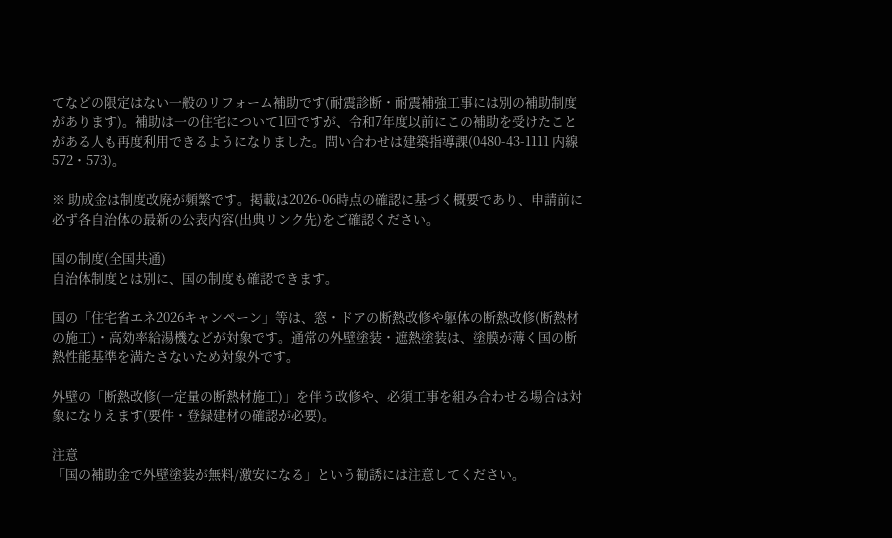てなどの限定はない一般のリフォーム補助です(耐震診断・耐震補強工事には別の補助制度があります)。補助は一の住宅について1回ですが、令和7年度以前にこの補助を受けたことがある人も再度利用できるようになりました。問い合わせは建築指導課(0480-43-1111 内線572・573)。

※ 助成金は制度改廃が頻繁です。掲載は2026-06時点の確認に基づく概要であり、申請前に必ず各自治体の最新の公表内容(出典リンク先)をご確認ください。

国の制度(全国共通)
自治体制度とは別に、国の制度も確認できます。

国の「住宅省エネ2026キャンペーン」等は、窓・ドアの断熱改修や躯体の断熱改修(断熱材の施工)・高効率給湯機などが対象です。通常の外壁塗装・遮熱塗装は、塗膜が薄く国の断熱性能基準を満たさないため対象外です。

外壁の「断熱改修(一定量の断熱材施工)」を伴う改修や、必須工事を組み合わせる場合は対象になりえます(要件・登録建材の確認が必要)。

注意
「国の補助金で外壁塗装が無料/激安になる」という勧誘には注意してください。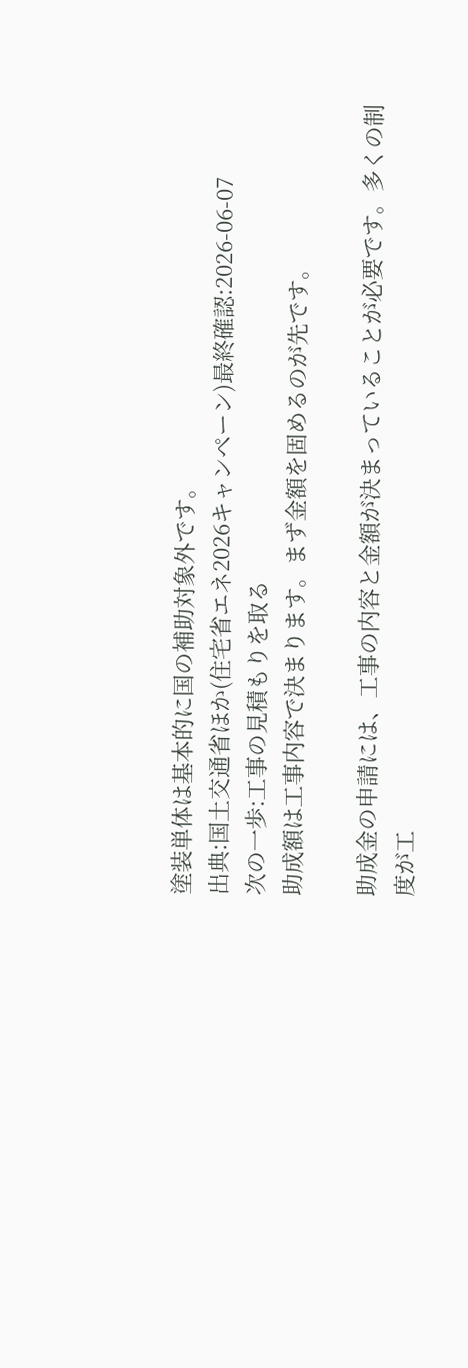塗装単体は基本的に国の補助対象外です。
出典:国土交通省ほか(住宅省エネ2026キャンペーン)最終確認:2026-06-07
次の一歩:工事の見積もりを取る
助成額は工事内容で決まります。まず金額を固めるのが先です。

助成金の申請には、工事の内容と金額が決まっていることが必要です。多くの制度が工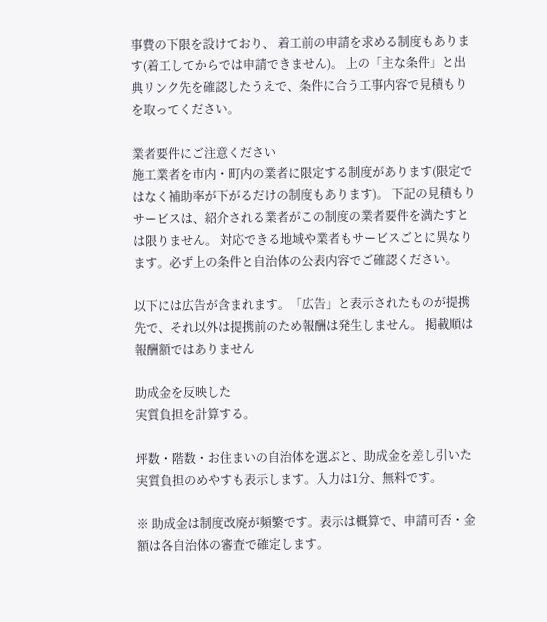事費の下限を設けており、 着工前の申請を求める制度もあります(着工してからでは申請できません)。 上の「主な条件」と出典リンク先を確認したうえで、条件に合う工事内容で見積もりを取ってください。

業者要件にご注意ください
施工業者を市内・町内の業者に限定する制度があります(限定ではなく補助率が下がるだけの制度もあります)。 下記の見積もりサービスは、紹介される業者がこの制度の業者要件を満たすとは限りません。 対応できる地域や業者もサービスごとに異なります。必ず上の条件と自治体の公表内容でご確認ください。

以下には広告が含まれます。「広告」と表示されたものが提携先で、それ以外は提携前のため報酬は発生しません。 掲載順は報酬額ではありません

助成金を反映した
実質負担を計算する。

坪数・階数・お住まいの自治体を選ぶと、助成金を差し引いた実質負担のめやすも表示します。入力は1分、無料です。

※ 助成金は制度改廃が頻繁です。表示は概算で、申請可否・金額は各自治体の審査で確定します。